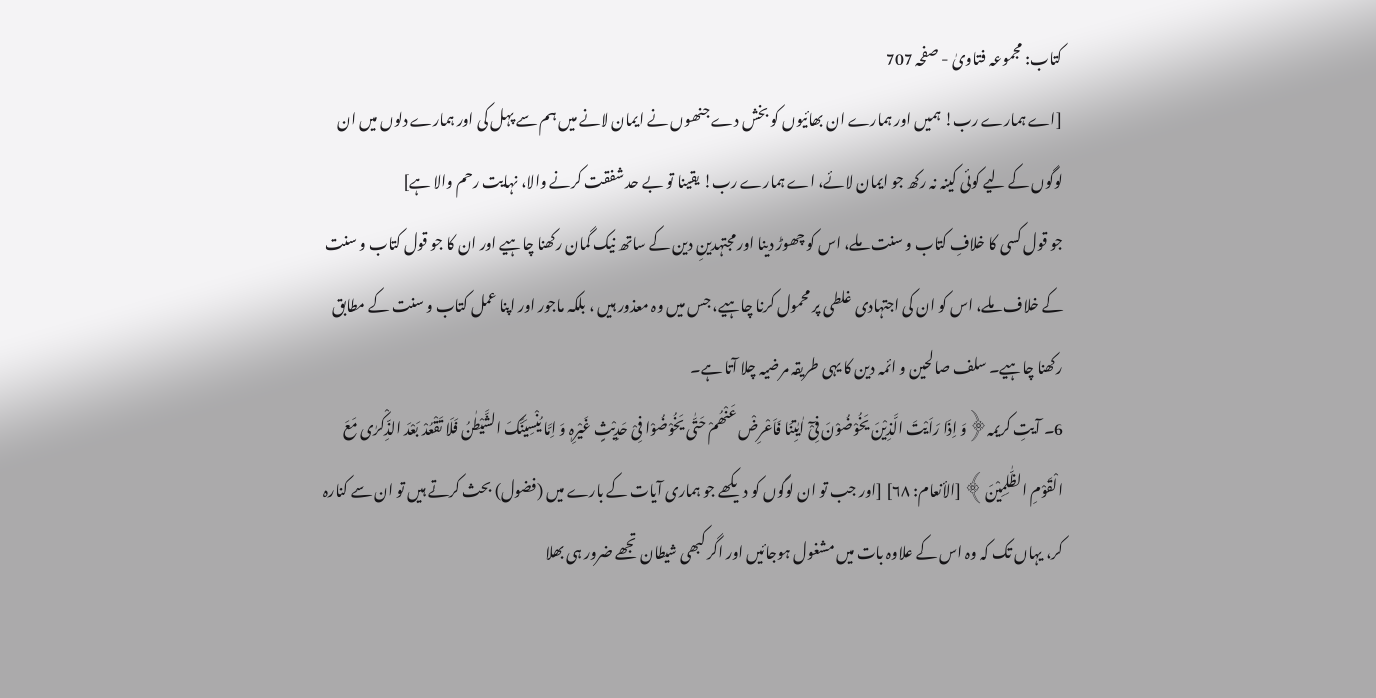کتاب: مجموعہ فتاویٰ - صفحہ 707
[اے ہمارے رب! ہمیں اور ہمارے ان بھائیوں کو بخش دے جنھوں نے ایمان لانے میں ہم سے پہل کی اور ہمارے دلوں میں ان لوگوں کے لیے کوئی کینہ نہ رکھ جو ایمان لائے، اے ہمارے رب! یقینا تو بے حد شفقت کرنے والا، نہایت رحم والا ہے]
جو قول کسی کا خلافِ کتاب و سنت ملے، اس کو چھوڑ دینا اور مجتہدینِ دین کے ساتھ نیک گمان رکھنا چاہیے اور ان کا جو قول کتاب و سنت کے خلاف ملے، اس کو ان کی اجتہادی غلطی پر محمول کرنا چاہیے، جس میں وہ معذور ہیں ، بلکہ ماجور اور اپنا عمل کتاب و سنت کے مطابق رکھنا چاہیے۔ سلف صالحین و ائمہ دین کا یہی طریقہ مرضیہ چلا آتا ہے۔
6۔ آیتِ کریمہ﴿وَ اِذَا رَاَیْتَ الَّذِیْنَ یَخُوْضُوْنَ فِیْٓ اٰیٰتِنَا فَاَعْرِضْ عَنْھُمْ حَتّٰی یَخُوْضُوْا فِیْ حَدِیْثٍ غَیْرِہٖ وَ اِمَّا یُنْسِیَنَّکَ الشَّیْطٰنُ فَلَا تَقْعُدْ بَعْدَ الذِّکْرٰی مَعَ الْقَوْمِ الظّٰلِمِیْنَ﴾ [الأنعام: ۶۸] [اور جب تو ان لوگوں کو دیکھے جو ہماری آیات کے بارے میں (فضول) بحث کرتے ہیں تو ان سے کنارہ کر، یہاں تک کہ وہ اس کے علاوہ بات میں مشغول ہوجائیں اور اگر کبھی شیطان تجھے ضرور ہی بھلا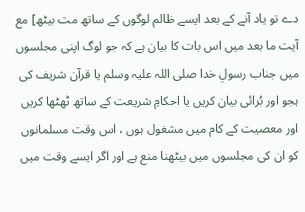دے تو یاد آنے کے بعد ایسے ظالم لوگوں کے ساتھ مت بیٹھ] مع آیت ما بعد میں اس بات کا بیان ہے کہ جو لوگ اپنی مجلسوں میں جناب رسولِ خدا صلی اللہ علیہ وسلم یا قرآن شریف کی ہجو اور بُرائی بیان کریں یا احکامِ شریعت کے ساتھ ٹھٹھا کریں اور معصیت کے کام میں مشغول ہوں ، اس وقت مسلمانوں کو ان کی مجلسوں میں بیٹھنا منع ہے اور اگر ایسے وقت میں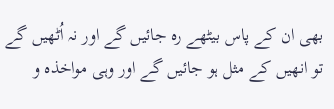بھی ان کے پاس بیٹھے رہ جائیں گے اور نہ اُٹھیں گے تو انھیں کے مثل ہو جائیں گے اور وہی مواخذہ و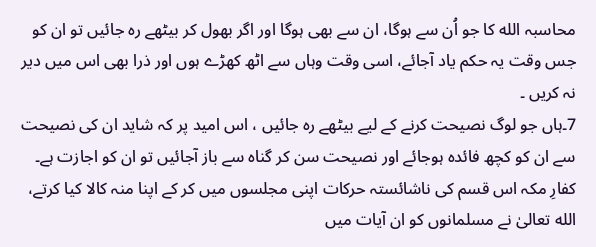محاسبہ الله کا جو اُن سے ہوگا، ان سے بھی ہوگا اور اگر بھول کر بیٹھے رہ جائیں تو ان کو جس وقت یہ حکم یاد آجائے، اسی وقت وہاں سے اٹھ کھڑے ہوں اور ذرا بھی اس میں دیر نہ کریں ۔
7۔ہاں جو لوگ نصیحت کرنے کے لیے بیٹھے رہ جائیں ، اس امید پر کہ شاید ان کی نصیحت سے ان کو کچھ فائدہ ہوجائے اور نصیحت سن کر گناہ سے باز آجائیں تو ان کو اجازت ہے۔ کفارِ مکہ اس قسم کی ناشائستہ حرکات اپنی مجلسوں میں کر کے اپنا منہ کالا کیا کرتے، الله تعالیٰ نے مسلمانوں کو ان آیات میں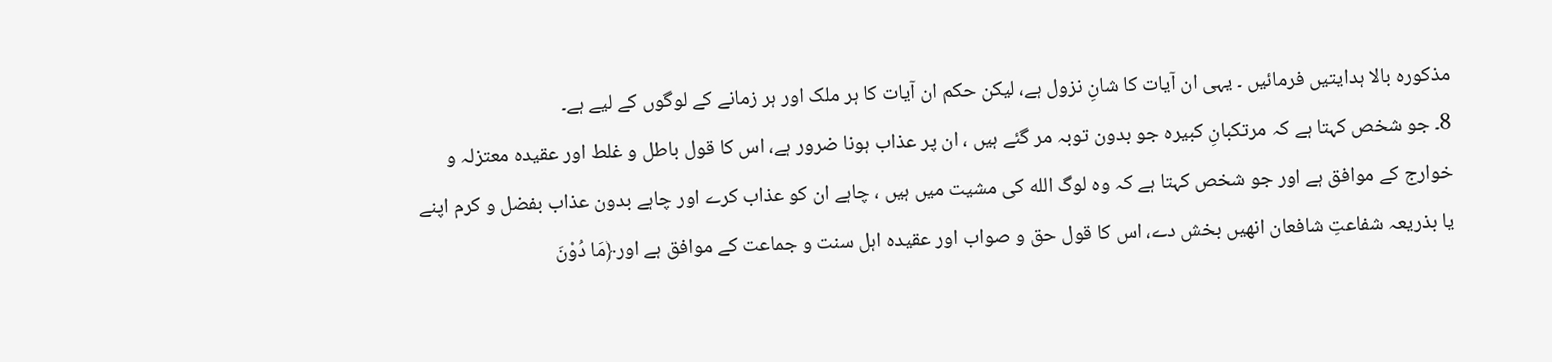مذکورہ بالا ہدایتیں فرمائیں ۔ یہی ان آیات کا شانِ نزول ہے، لیکن حکم ان آیات کا ہر ملک اور ہر زمانے کے لوگوں کے لیے ہے۔
8۔ جو شخص کہتا ہے کہ مرتکبانِ کبیرہ جو بدون توبہ مر گئے ہیں ، ان پر عذاب ہونا ضرور ہے، اس کا قول باطل و غلط اور عقیدہ معتزلہ و خوارج کے موافق ہے اور جو شخص کہتا ہے کہ وہ لوگ الله کی مشیت میں ہیں ، چاہے ان کو عذاب کرے اور چاہے بدون عذاب بفضل و کرم اپنے یا بذریعہ شفاعتِ شافعان انھیں بخش دے، اس کا قول حق و صواب اور عقیدہ اہل سنت و جماعت کے موافق ہے اور﴿مَا دُوْنَ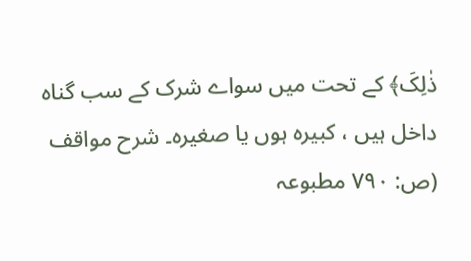ذٰلِکَ﴾ کے تحت میں سواے شرک کے سب گناہ داخل ہیں ، کبیرہ ہوں یا صغیرہ۔ شرح مواقف (ص: ۷۹۰ مطبوعہ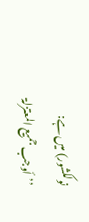نولکشور) میں ہے:
’’أوجب جمیع المعتزلۃ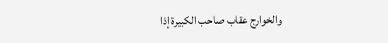والخوارج عقاب صاحب الکبیرۃ إذا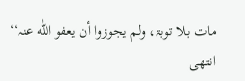مات بلا توبۃ، ولم یجوزوا أن یعفو اللّٰه عنہ‘‘ انتھی